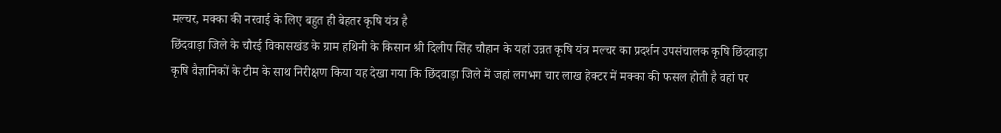मल्चर, मक्का की नरवाई के लिए बहुत ही बेहतर कृषि यंत्र है
छिंदवाड़ा जिले के चौरई विकासखंड के ग्राम हथिनी के किसान श्री दिलीप सिंह चौहान के यहां उन्नत कृषि यंत्र मल्चर का प्रदर्शन उपसंचालक कृषि छिंदवाड़ा कृषि वैज्ञानिकों के टीम के साथ निरीक्षण किया यह देखा गया कि छिंदवाड़ा जिले में जहां लगभग चार लाख हेक्टर में मक्का की फसल होती है वहां पर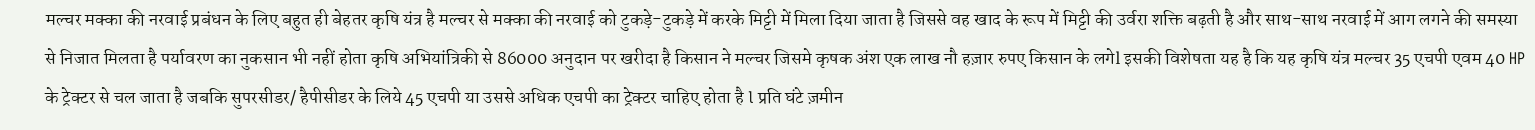मल्चर मक्का की नरवाई प्रबंधन के लिए बहुत ही बेहतर कृषि यंत्र है मल्चर से मक्का की नरवाई को टुकड़े-टुकड़े में करके मिट्टी में मिला दिया जाता है जिससे वह खाद के रूप में मिट्टी की उर्वरा शक्ति बढ़ती है और साथ-साथ नरवाई में आग लगने की समस्या से निजात मिलता है पर्यावरण का नुकसान भी नहीं होता कृषि अभियांत्रिकी से 86000 अनुदान पर खरीदा है किसान ने मल्चर जिसमे कृषक अंश एक लाख नौ हज़ार रुपए किसान के लगेl इसकी विशेषता यह है कि यह कृषि यंत्र मल्चर 35 एचपी एवम 40 HP के ट्रेक्टर से चल जाता है जबकि सुपरसीडर/ हैपीसीडर के लिये 45 एचपी या उससे अधिक एचपी का ट्रेक्टर चाहिए होता है l प्रति घंटे ज़मीन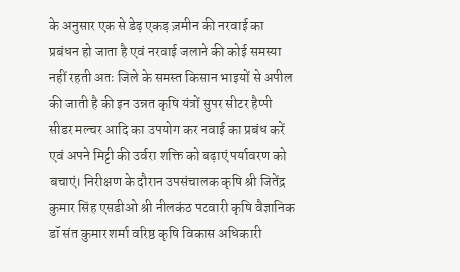के अनुसार एक से डेढ़ एकड़ ज़मीन की नरवाई का प्रबंधन हो जाता है एवं नरवाई जलाने की कोई समस्या नहीं रहती अतः जिले के समस्त किसान भाइयों से अपील की जाती है की इन उन्नत कृषि यंत्रों सुपर सीटर हैप्पी सीडर मल्चर आदि का उपयोग कर नवाई का प्रबंध करें एवं अपने मिट्टी की उर्वरा शक्ति को बढ़ाएं पर्यावरण को बचाएं। निरीक्षण के दौरान उपसंचालक कृषि श्री जितेंद्र कुमार सिंह एसडीओ श्री नीलकंठ पटवारी कृषि वैज्ञानिक डॉ संत कुमार शर्मा वरिष्ठ कृषि विकास अधिकारी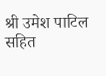श्री उमेश पाटिल सहित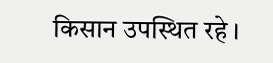किसान उपस्थित रहे ।